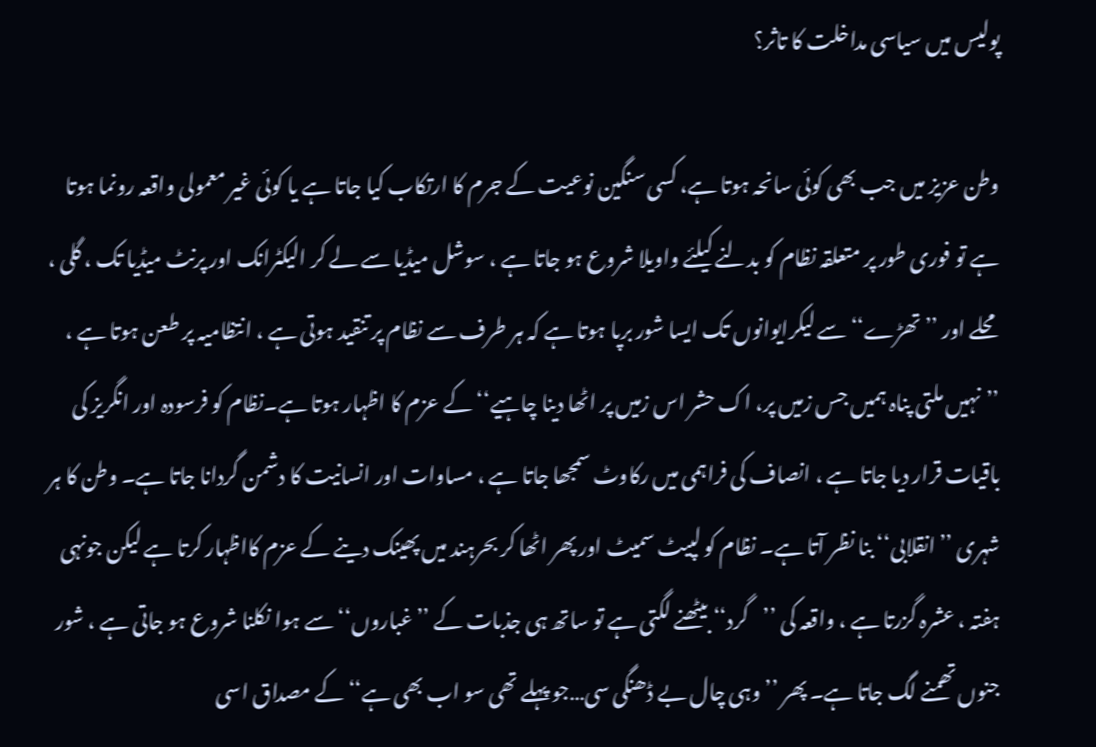پولیس میں سیاسی مداخلت کا تاثر؟

وطن عزیز میں جب بھی کوئی سانحہ ہوتا ہے، کسی سنگین نوعیت کے جرم کا ارتکاب کیا جاتا ہے یا کوئی غیر معمولی واقعہ رونما ہوتا ہے تو فوری طور پر متعلقہ نظام کو بدلنے کیلئے واویلا شروع ہو جاتا ہے ، سوشل میڈیا سے لے کر الیکٹرانک اور پرنٹ میڈیا تک ، گلی ، محلے اور ’’تھڑے‘‘ سے لیکرایوانوں تک ایسا شور برپا ہوتا ہے کہ ہر طرف سے نظام پر تنقید ہوتی ہے ، انتظامیہ پر طعن ہوتا ہے ، ’’نہیں ملتی پناہ ہمیں جس زمیں پر، اک حشر اس زمیں پر اٹھا دینا چاہیے‘‘ کے عزم کا اظہار ہوتا ہے۔نظام کو فرسودہ اور انگریز کی باقیات قرار دیا جاتا ہے ، انصاف کی فراہمی میں رکاوٹ سمجھا جاتا ہے ، مساوات اور انسانیت کا دشمن گردانا جاتا ہے۔ وطن کا ہر شہری ’’انقلابی‘‘ بنا نظر آتا ہے۔ نظام کو لپیٹ سمیٹ اور پھر اٹھا کر بحرہند میں پھینک دینے کے عزم کااظہار کرتا ہے لیکن جونہی ہفتہ ، عشرہ گزرتا ہے ، واقعہ کی ’’گرد‘‘ بیٹھنے لگتی ہے تو ساتھ ہی جذبات کے ’’غباروں‘‘ سے ہوا نکلنا شروع ہو جاتی ہے ، شور جنوں تھمنے لگ جاتا ہے۔ پھر ’’وہی چال بے ڈھنگی سی…جو پہلے تھی سو اب بھی ہے‘‘ کے مصداق اسی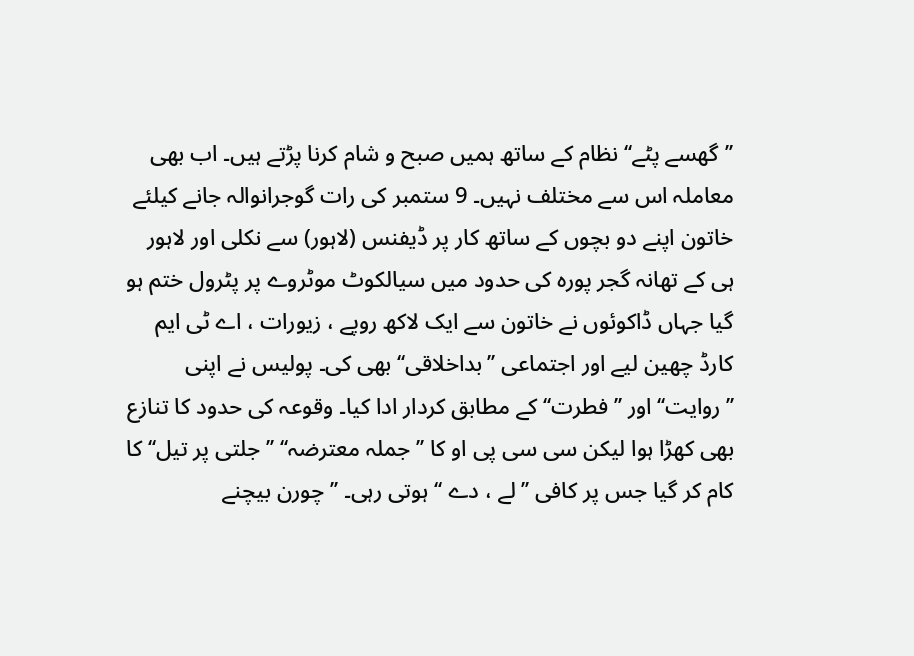’’گھسے پٹے‘‘ نظام کے ساتھ ہمیں صبح و شام کرنا پڑتے ہیں۔ اب بھی معاملہ اس سے مختلف نہیں۔ 9 ستمبر کی رات گوجرانوالہ جانے کیلئے خاتون اپنے دو بچوں کے ساتھ کار پر ڈیفنس (لاہور) سے نکلی اور لاہور ہی کے تھانہ گجر پورہ کی حدود میں سیالکوٹ موٹروے پر پٹرول ختم ہو گیا جہاں ڈاکوئوں نے خاتون سے ایک لاکھ روپے ، زیورات ، اے ٹی ایم کارڈ چھین لیے اور اجتماعی ’’بداخلاقی‘‘ بھی کی۔ پولیس نے اپنی ’’روایت‘‘ اور ’’فطرت‘‘ کے مطابق کردار ادا کیا۔ وقوعہ کی حدود کا تنازع بھی کھڑا ہوا لیکن سی سی پی او کا ’’جملہ معترضہ‘‘ ’’جلتی پر تیل‘‘ کا کام کر گیا جس پر کافی ’’لے ، دے ‘‘ ہوتی رہی۔ ’’چورن بیچنے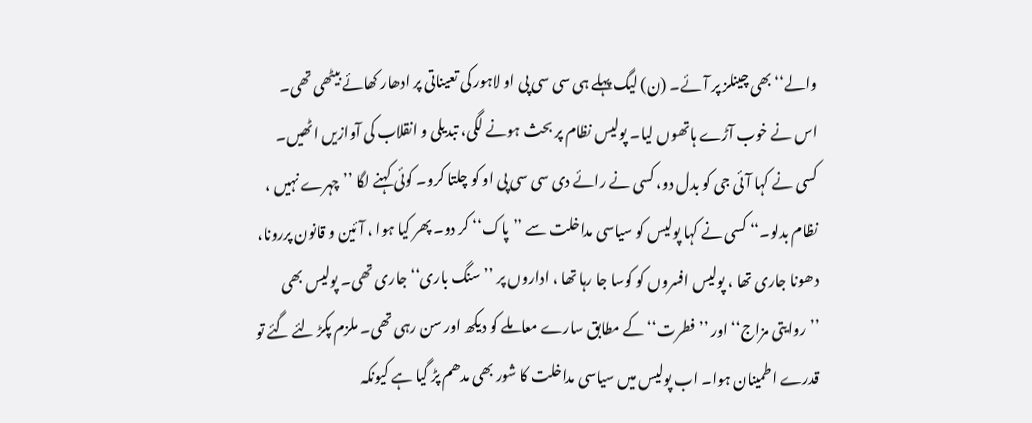والے‘‘ بھی چینلز پر آئے۔ (ن) لیگ پہلے ہی سی سی پی او لاہور کی تعیناتی پر ادھار کھائے بیٹھی تھی۔ اس نے خوب آڑے ہاتھوں لیا۔ پولیس نظام پر بحث ہونے لگی، تبدیلی و انقلاب کی آوازیں اٹھیں۔ کسی نے کہا آئی جی کو بدل دو، کسی نے رائے دی سی سی پی او کو چلتا کرو۔ کوئی کہنے لگا ’’چہرے نہیں ، نظام بدلو۔‘‘ کسی نے کہا پولیس کو سیاسی مداخلت سے ’’پاک‘‘ کر دو۔ پھر کیا ہوا ، آئین و قانون پررونا، دھونا جاری تھا ، پولیس افسروں کو کوسا جا رہا تھا ، اداروں پر ’’سنگ باری‘‘ جاری تھی۔ پولیس بھی ’’روایتی مزاج‘‘ اور ’’فطرت‘‘ کے مطابق سارے معاملے کو دیکھ اور سن رہی تھی۔ ملزم پکڑ لئے گئے تو قدرے اطمینان ہوا۔ اب پولیس میں سیاسی مداخلت کا شور بھی مدھم پڑ گیا ہے کیونکہ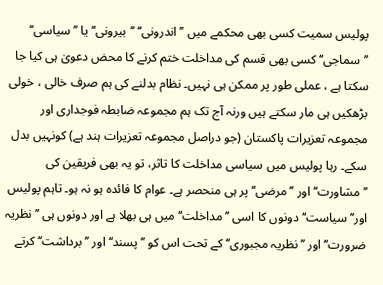پولیس سمیت کسی بھی محکمے میں ’’اندرونی‘‘ ’’بیرونی‘‘ یا ’’سیاسی‘‘ ’’سماجی‘‘ کسی بھی قسم کی مداخلت ختم کرنے کا محض دعویٰ ہی کیا جا سکتا ہے ، عملی طور پر ممکن ہی نہیں۔ نظام بدلنے کی ہم صرف خالی ، خولی بڑھکیں ہی مار سکتے ہیں ورنہ آج تک ہم مجموعہ ضابطہ فوجداری اور مجموعہ تعزیرات پاکستان (جو دراصل مجموعہ تعزیرات ہند ہے) کونہیں بدل سکے۔ رہا پولیس میں سیاسی مداخلت کا تاثر، تو یہ بھی فریقین کی ’’مشاورت‘‘ اور ’’مرضی‘‘ پر ہی منحصر ہے۔ عوام کا فائدہ ہو نہ ہو۔ تاہم پولیس اور’’سیاست‘‘ دونوں کا اسی ’’مداخلت‘‘ میں ہی بھلا ہے اور دونوں ہی ’’نظریہ ضرورت‘‘ اور ’’نظریہ مجبوری‘‘ کے تحت اس کو ’’پسند‘‘ اور ’’برداشت‘‘ کرتے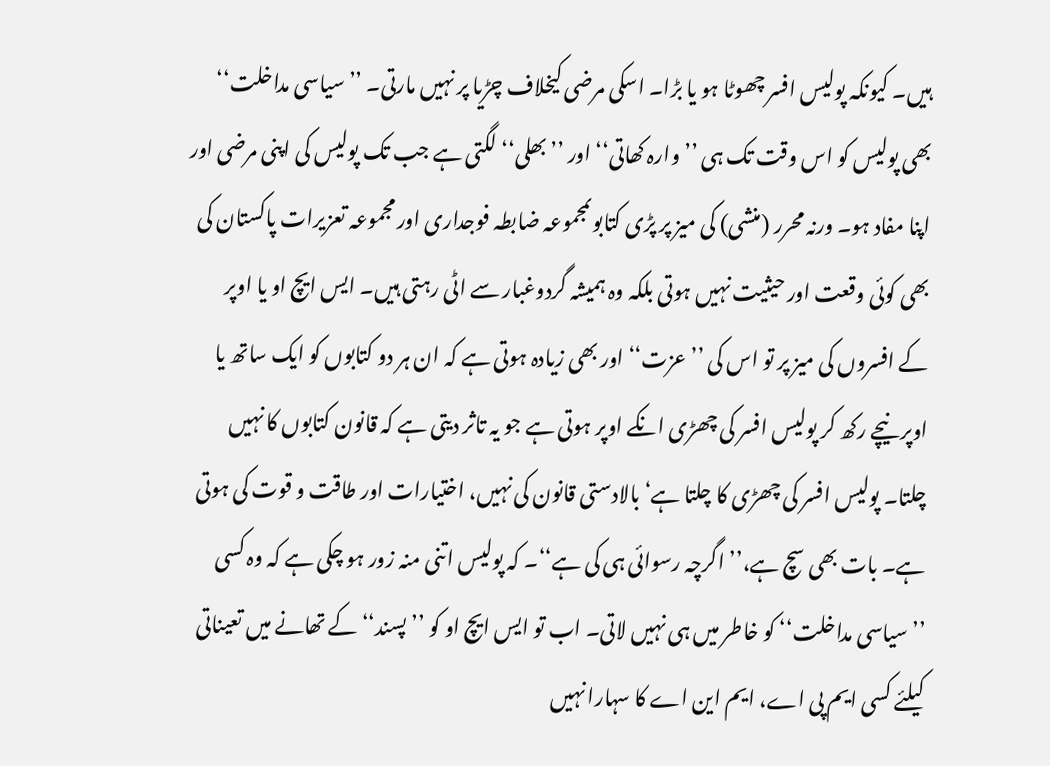ہیں۔ کیونکہ پولیس افسر چھوٹا ہو یا بڑا۔ اسکی مرضی کیخلاف چڑیا پر نہیں مارتی۔ ’’سیاسی مداخلت‘‘ بھی پولیس کو اس وقت تک ہی ’’وارہ کھاتی‘‘ اور ’’بھلی‘‘ لگتی ہے جب تک پولیس کی اپنی مرضی اور اپنا مفاد ہو۔ ورنہ محرر (منشی) کی میز پر پڑی کتابوںمجموعہ ضابطہ فوجداری اور مجموعہ تعزیرات پاکستان کی بھی کوئی وقعت اور حیثیت نہیں ہوتی بلکہ وہ ہمیشہ گردوغبار سے اٹی رہتی ہیں۔ ایس ایچ او یا اوپر کے افسروں کی میز پر تو اس کی ’’عزت‘‘ اور بھی زیادہ ہوتی ہے کہ ان ہر دو کتابوں کو ایک ساتھ یا اوپر نیچے رکھ کر پولیس افسر کی چھڑی انکے اوپر ہوتی ہے جو یہ تاثر دیتی ہے کہ قانون کتابوں کا نہیں چلتا۔ پولیس افسر کی چھڑی کا چلتا ہے‘ بالادستی قانون کی نہیں، اختیارات اور طاقت و قوت کی ہوتی ہے۔ بات بھی سچ ہے،’’ اگرچہ رسوائی ہی کی ہے‘‘۔ کہ پولیس اتنی منہ زور ہو چکی ہے کہ وہ کسی ’’سیاسی مداخلت‘‘ کو خاطر میں ہی نہیں لاتی۔ اب تو ایس ایچ او کو ’’پسند‘‘ کے تھانے میں تعیناتی کیلئے کسی ایم پی اے، ایم این اے کا سہارا نہیں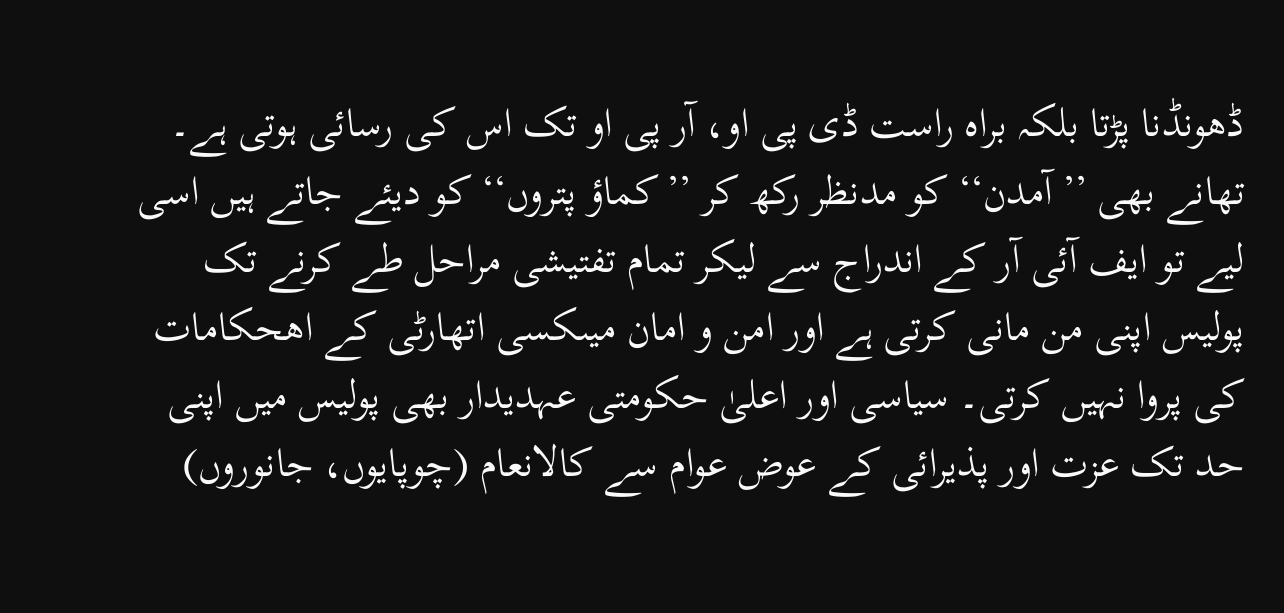ڈھونڈنا پڑتا بلکہ براہ راست ڈی پی او، آر پی او تک اس کی رسائی ہوتی ہے۔ تھانے بھی ’’آمدن‘‘ کو مدنظر رکھ کر ’’کماؤ پتروں‘‘ کو دیئے جاتے ہیں اسی لیے تو ایف آئی آر کے اندراج سے لیکر تمام تفتیشی مراحل طے کرنے تک پولیس اپنی من مانی کرتی ہے اور امن و امان میںکسی اتھارٹی کے اھحکامات کی پروا نہیں کرتی۔ سیاسی اور اعلیٰ حکومتی عہدیدار بھی پولیس میں اپنی حد تک عزت اور پذیرائی کے عوض عوام سے کالانعام (چوپایوں، جانوروں)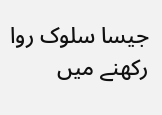جیسا سلوک روا رکھنے میں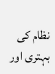نظام کی بہتری اور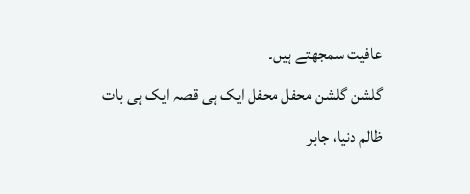عافیت سمجھتے ہیں۔
گلشن گلشن محفل محفل ایک ہی قصہ ایک ہی بات
ظالم دنیا، جابر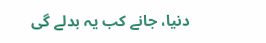دنیا، جانے کب یہ بدلے گی